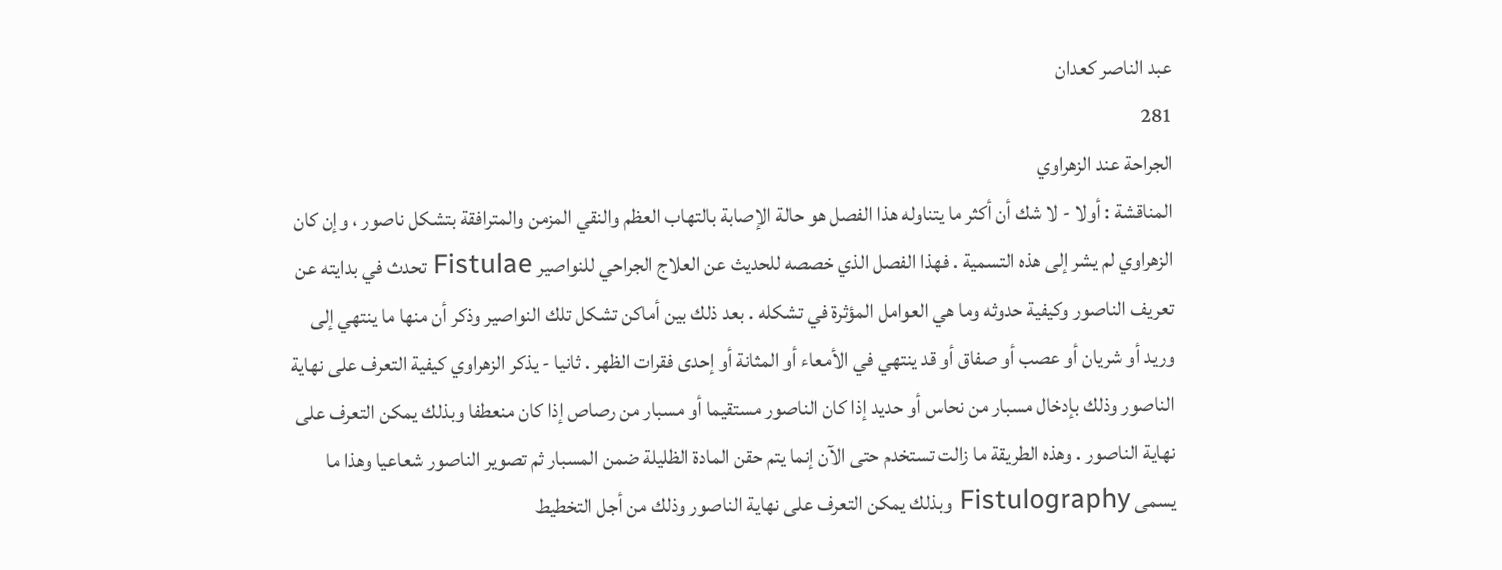عبد الناصر كعدان
281
الجراحة عند الزهراوي
المناقشة : أولا - لا شك أن أكثر ما يتناوله هذا الفصل هو حالة الإصابة بالتهاب العظم والنقي المزمن والمترافقة بتشكل ناصور ، وإن كان الزهراوي لم يشر إلى هذه التسمية . فهذا الفصل الذي خصصه للحديث عن العلاج الجراحي للنواصير Fistulae تحدث في بدايته عن تعريف الناصور وكيفية حدوثه وما هي العوامل المؤثرة في تشكله . بعد ذلك بين أماكن تشكل تلك النواصير وذكر أن منها ما ينتهي إلى وريد أو شريان أو عصب أو صفاق أو قد ينتهي في الأمعاء أو المثانة أو إحدى فقرات الظهر . ثانيا - يذكر الزهراوي كيفية التعرف على نهاية الناصور وذلك بإدخال مسبار من نحاس أو حديد إذا كان الناصور مستقيما أو مسبار من رصاص إذا كان منعطفا وبذلك يمكن التعرف على نهاية الناصور . وهذه الطريقة ما زالت تستخدم حتى الآن إنما يتم حقن المادة الظليلة ضمن المسبار ثم تصوير الناصور شعاعيا وهذا ما يسمى Fistulography وبذلك يمكن التعرف على نهاية الناصور وذلك من أجل التخطيط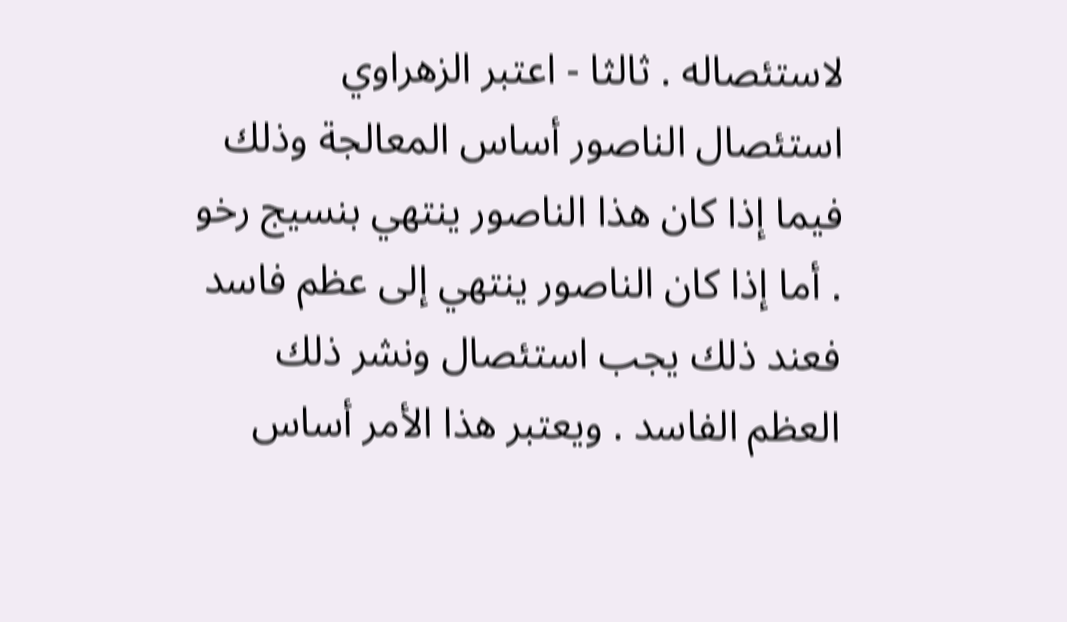لاستئصاله . ثالثا - اعتبر الزهراوي استئصال الناصور أساس المعالجة وذلك فيما إذا كان هذا الناصور ينتهي بنسيج رخو . أما إذا كان الناصور ينتهي إلى عظم فاسد فعند ذلك يجب استئصال ونشر ذلك العظم الفاسد . ويعتبر هذا الأمر أساس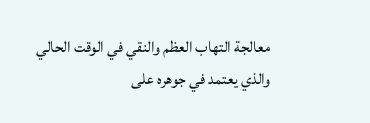معالجة التهاب العظم والنقي في الوقت الحالي والذي يعتمد في جوهره على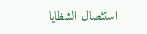استئصال الشظايا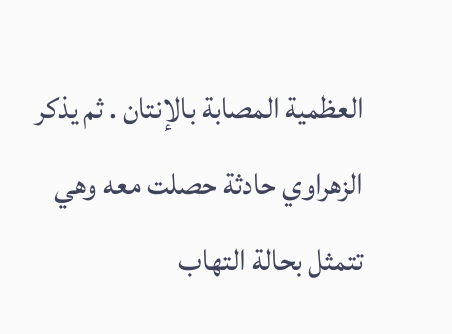العظمية المصابة بالإنتان . ثم يذكر الزهراوي حادثة حصلت معه وهي تتمثل بحالة التهاب